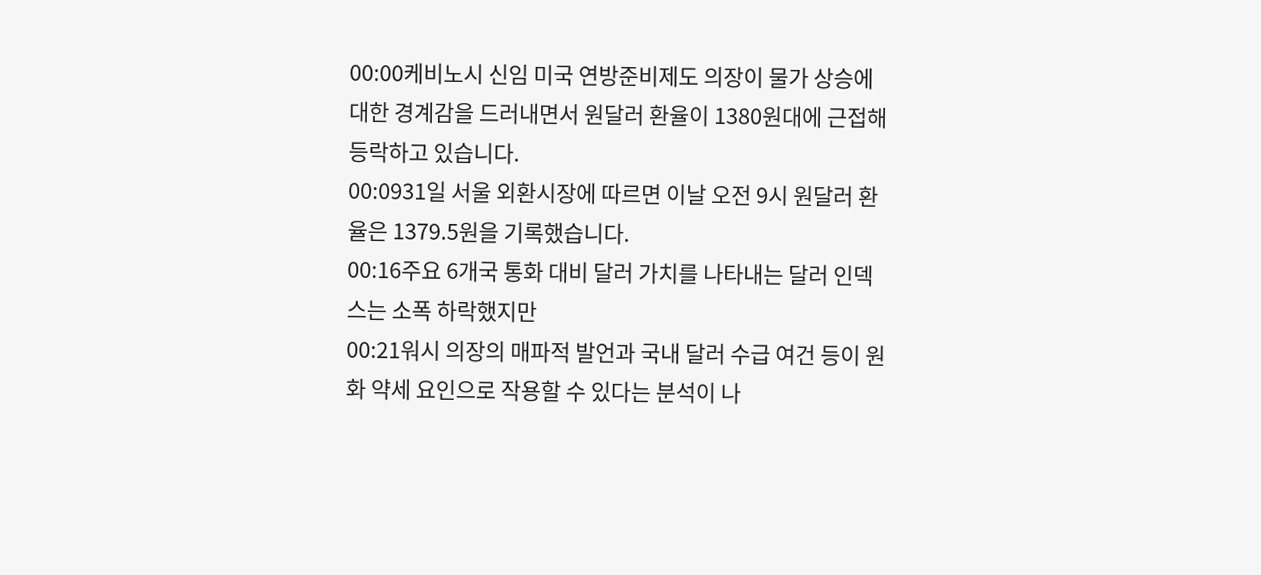00:00케비노시 신임 미국 연방준비제도 의장이 물가 상승에 대한 경계감을 드러내면서 원달러 환율이 1380원대에 근접해 등락하고 있습니다.
00:0931일 서울 외환시장에 따르면 이날 오전 9시 원달러 환율은 1379.5원을 기록했습니다.
00:16주요 6개국 통화 대비 달러 가치를 나타내는 달러 인덱스는 소폭 하락했지만
00:21워시 의장의 매파적 발언과 국내 달러 수급 여건 등이 원화 약세 요인으로 작용할 수 있다는 분석이 나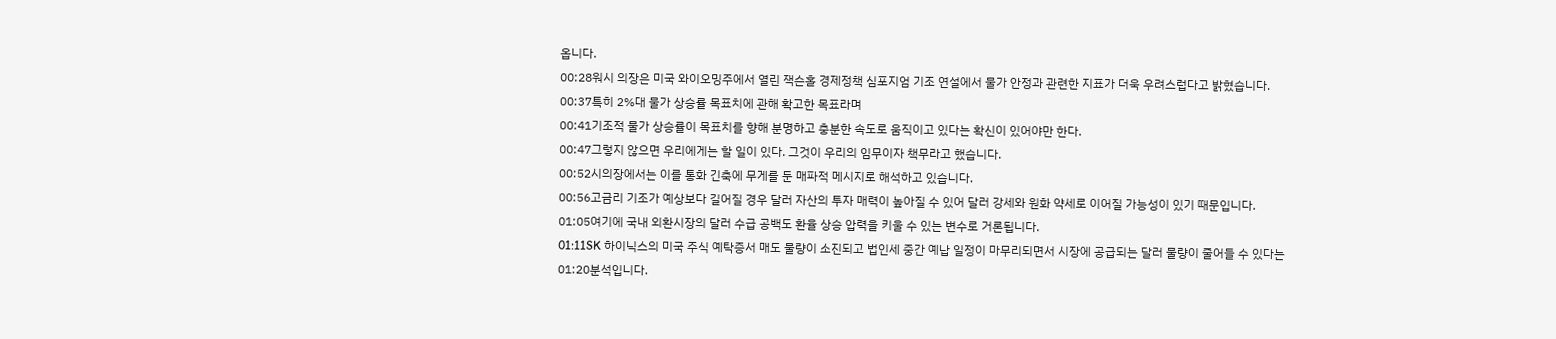옵니다.
00:28워시 의장은 미국 와이오밍주에서 열린 잭슨홀 경제정책 심포지엄 기조 연설에서 물가 안정과 관련한 지표가 더욱 우려스럽다고 밝혔습니다.
00:37특히 2%대 물가 상승률 목표치에 관해 확고한 목표라며
00:41기조적 물가 상승률이 목표치를 향해 분명하고 충분한 속도로 움직이고 있다는 확신이 있어야만 한다.
00:47그렇지 않으면 우리에게는 할 일이 있다. 그것이 우리의 임무이자 책무라고 했습니다.
00:52시의장에서는 이를 통화 긴축에 무게를 둔 매파적 메시지로 해석하고 있습니다.
00:56고금리 기조가 예상보다 길어질 경우 달러 자산의 투자 매력이 높아질 수 있어 달러 강세와 원화 약세로 이어질 가능성이 있기 때문입니다.
01:05여기에 국내 외환시장의 달러 수급 공백도 환율 상승 압력을 키울 수 있는 변수로 거론됩니다.
01:11SK 하이닉스의 미국 주식 예탁증서 매도 물량이 소진되고 법인세 중간 예납 일정이 마무리되면서 시장에 공급되는 달러 물량이 줄어들 수 있다는
01:20분석입니다.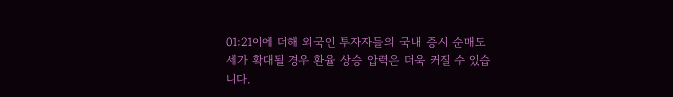01:21이에 더해 외국인 투자자들의 국내 증시 순매도세가 확대될 경우 환율 상승 압력은 더욱 커질 수 있습니다.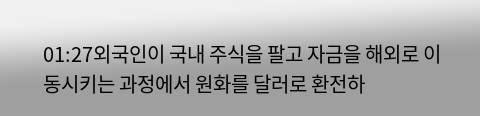01:27외국인이 국내 주식을 팔고 자금을 해외로 이동시키는 과정에서 원화를 달러로 환전하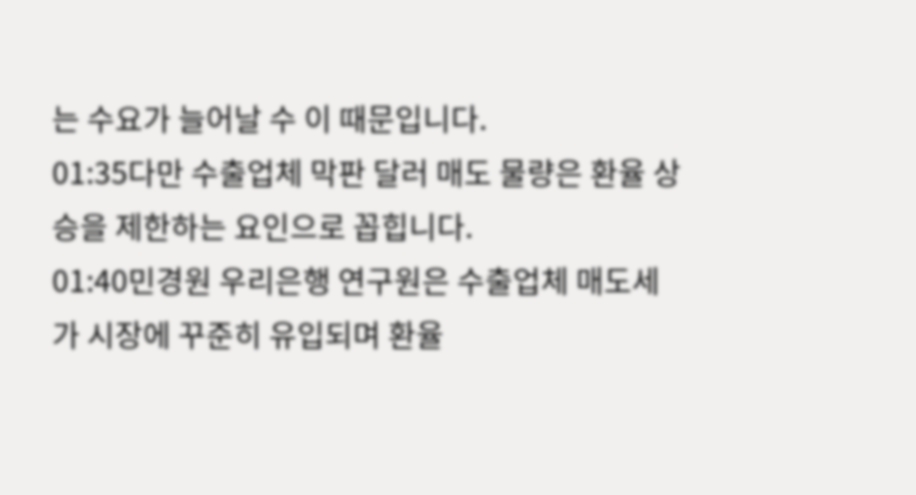는 수요가 늘어날 수 이 때문입니다.
01:35다만 수출업체 막판 달러 매도 물량은 환율 상승을 제한하는 요인으로 꼽힙니다.
01:40민경원 우리은행 연구원은 수출업체 매도세가 시장에 꾸준히 유입되며 환율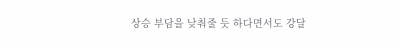상승 부담을 낮춰줄 듯 하다면서도 강달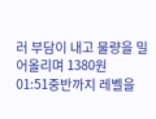러 부담이 내고 물량을 밀어올리며 1380원
01:51중반까지 레벨을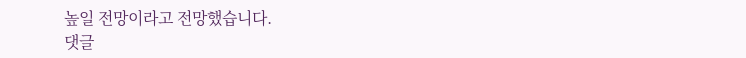높일 전망이라고 전망했습니다.
댓글